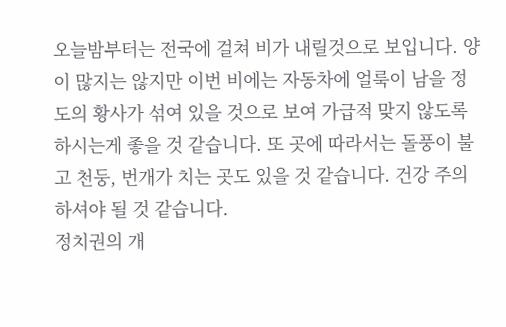오늘밤부터는 전국에 걸쳐 비가 내릴것으로 보입니다. 양이 많지는 않지만 이번 비에는 자동차에 얼룩이 남을 정도의 황사가 섞여 있을 것으로 보여 가급적 맞지 않도록 하시는게 좋을 것 같습니다. 또 곳에 따라서는 돌풍이 불고 천둥, 번개가 치는 곳도 있을 것 같습니다. 건강 주의하셔야 될 것 같습니다.
정치권의 개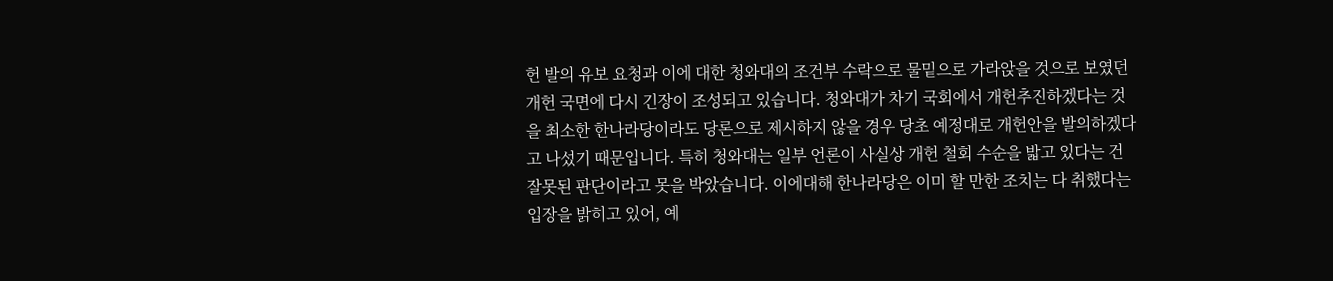헌 발의 유보 요청과 이에 대한 청와대의 조건부 수락으로 물밑으로 가라앉을 것으로 보였던 개헌 국면에 다시 긴장이 조성되고 있습니다. 청와대가 차기 국회에서 개헌추진하겠다는 것을 최소한 한나라당이라도 당론으로 제시하지 않을 경우 당초 예정대로 개헌안을 발의하겠다고 나섰기 때문입니다. 특히 청와대는 일부 언론이 사실상 개헌 철회 수순을 밟고 있다는 건 잘못된 판단이라고 못을 박았습니다. 이에대해 한나라당은 이미 할 만한 조치는 다 취했다는 입장을 밝히고 있어, 예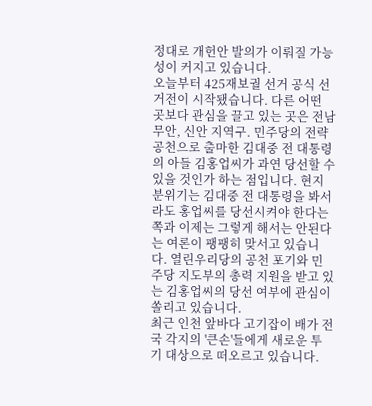정대로 개헌안 발의가 이뤄질 가능성이 커지고 있습니다.
오늘부터 425재보궐 선거 공식 선거전이 시작됐습니다. 다른 어떤 곳보다 관심을 끌고 있는 곳은 전남 무안, 신안 지역구. 민주당의 전략 공천으로 출마한 김대중 전 대통령의 아들 김홍업씨가 과연 당선할 수 있을 것인가 하는 점입니다. 현지 분위기는 김대중 전 대통령을 봐서라도 홍업씨를 당선시켜야 한다는 쪽과 이제는 그렇게 해서는 안된다는 여론이 팽팽히 맞서고 있습니다. 열린우리당의 공천 포기와 민주당 지도부의 총력 지원을 받고 있는 김홍업씨의 당선 여부에 관심이 쏠리고 있습니다.
최근 인천 앞바다 고기잡이 배가 전국 각지의 '큰손'들에게 새로운 투기 대상으로 떠오르고 있습니다.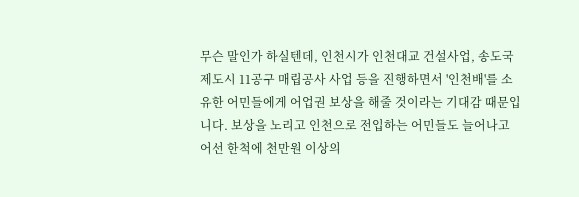무슨 말인가 하실텐데, 인천시가 인천대교 건설사업, 송도국제도시 11공구 매립공사 사업 등을 진행하면서 '인천배'를 소유한 어민들에게 어업권 보상을 해줄 것이라는 기대감 때문입니다. 보상을 노리고 인천으로 전입하는 어민들도 늘어나고 어선 한척에 천만원 이상의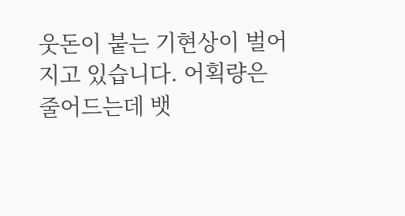웃돈이 붙는 기현상이 벌어지고 있습니다. 어획량은 줄어드는데 뱃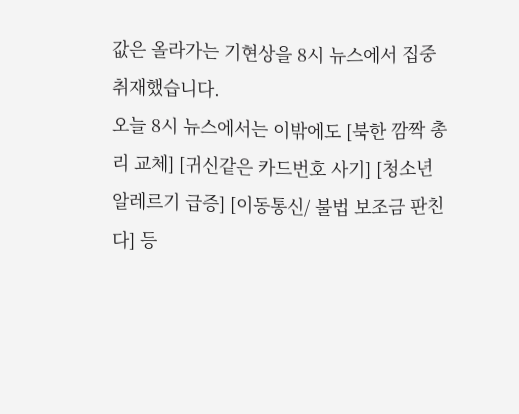값은 올라가는 기현상을 8시 뉴스에서 집중 취재했습니다.
오늘 8시 뉴스에서는 이밖에도 [북한 깜짝 총리 교체] [귀신같은 카드번호 사기] [청소년 알레르기 급증] [이동통신/ 불법 보조금 판친다] 등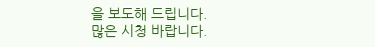을 보도해 드립니다.
많은 시청 바랍니다.